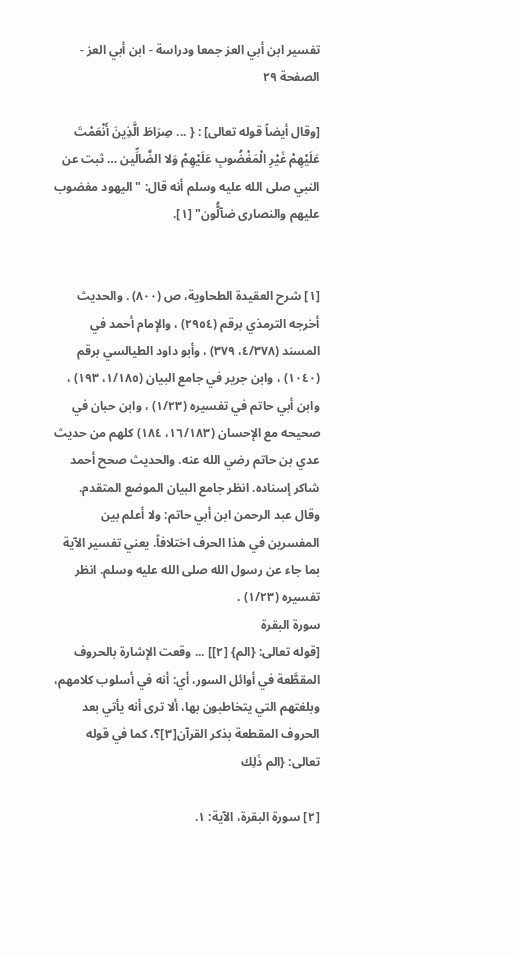تفسير ابن أبي العز جمعا ودراسة - ابن أبي العز - الصفحة ٢٩

[وقال أيضاً قوله تعالى] : { ... صِرَاطَ الَّذِينَ أَنْعَمْتَ عَلَيْهِمْ غَيْرِ الْمَغْضُوبِ عَلَيْهِمْ وَلا الضَّالِّين … ثبت عن النبي صلى الله عليه وسلم أنه قال: "اليهود مغضوب عليهم والنصارى ضآلُّون" [١].


[١] شرح العقيدة الطحاوية، ص (٨٠٠) . والحديث أخرجه الترمذي برقم (٢٩٥٤) ، والإمام أحمد في المسند (٤/٣٧٨، ٣٧٩) ، وأبو داود الطيالسي برقم (١٠٤٠) ، وابن جرير في جامع البيان (١/١٨٥، ١٩٣) ، وابن أبي حاتم في تفسيره (١/٢٣) ، وابن حبان في صحيحه مع الإحسان (١٦/١٨٣، ١٨٤) كلهم من حديث عدي بن حاتم رضي الله عنه. والحديث صحح أحمد شاكر إسناده. انظر جامع البيان الموضع المتقدم. وقال عبد الرحمن ابن أبي حاتم: ولا أعلم بين المفسرين في هذا الحرف اختلافاً. يعني تفسير الآية بما جاء عن رسول الله صلى الله عليه وسلم. انظر تفسيره (١/٢٣) .
سورة البقرة
[قوله تعالى: {الم} [٢]] ... وقعت الإشارة بالحروف المقطَّعة في أوائل السور، أي: أنه في أسلوب كلامهم، وبلغتهم التي يتخاطبون بها، ألا ترى أنه يأتي بعد الحروف المقطعة بذكر القرآن[٣]؟، كما في قوله تعالى: {الم ذَلِك

[٢] سورة البقرة، الآية: ١.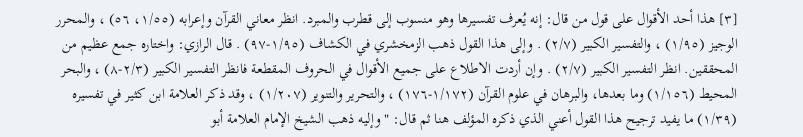[٣] هذا أحد الأقوال على قول من قال: إنه يُعرف تفسيرها وهو منسوب إلى قطرب والمبرد. انظر معاني القرآن وإعرابه (١/٥٥، ٥٦) ، والمحرر الوجيز (١/٩٥) ، والتفسير الكبير (٢/٧) . وإلى هذا القول ذهب الزمخشري في الكشاف (١/٩٥-٩٧) . قال الرازي: واختاره جمع عظيم من المحققين. انظر التفسير الكبير (٢/٧) . وإن أردت الاطلاع على جميع الأقوال في الحروف المقطعة فانظر التفسير الكبير (٢/٣-٨) ، والبحر المحيط (١/١٥٦) وما بعدها، والبرهان في علوم القرآن (١/١٧٢-١٧٦) ، والتحرير والتنوير (١/٢٠٧) ، وقد ذكر العلامة ابن كثير في تفسيره (١/٣٩) ما يفيد ترجيح هذا القول أعني الذي ذكره المؤلف هنا ثم قال: "وإليه ذهب الشيخ الإمام العلامة أبو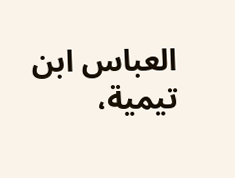العباس ابن تيمية،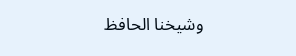وشيخنا الحافظ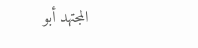المجتهد أبو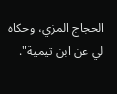الحجاج المزي، وحكاه لي عن ابن تيمية".